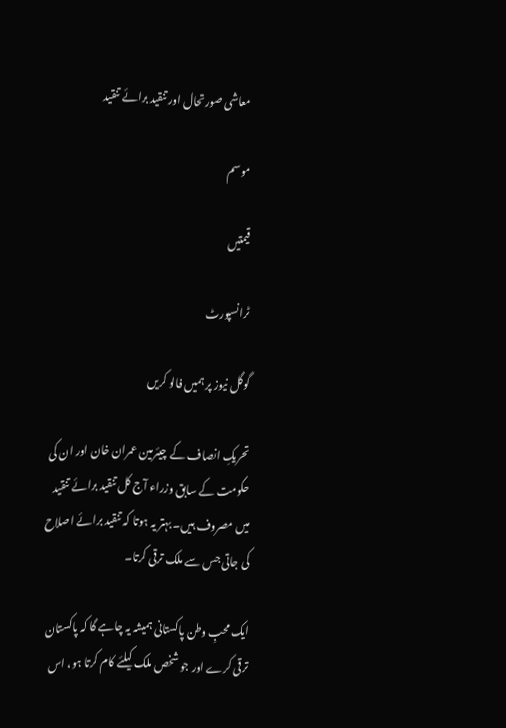معاشی صورتحال اور تنقید برائے تنقید

موسم

قیمتیں

ٹرانسپورٹ

گوگل نیوز پر ہمیں فالو کریں

تحریکِ انصاف کے چیئرمین عمران خان اور ان کی حکومت کے سابق وزراء آج کل تنقید برائے تنقید میں مصروف ہیں۔ بہتر یہ ہوتا کہ تنقید برائے اصلاح کی جاتی جس سے ملک ترقی کرتا۔

ایک محبِ وطن پاکستانی ہمیشہ یہ چاہے گا کہ پاکستان ترقی کرے اور جو شخص ملک کیلئے کام کرتا ہو، اس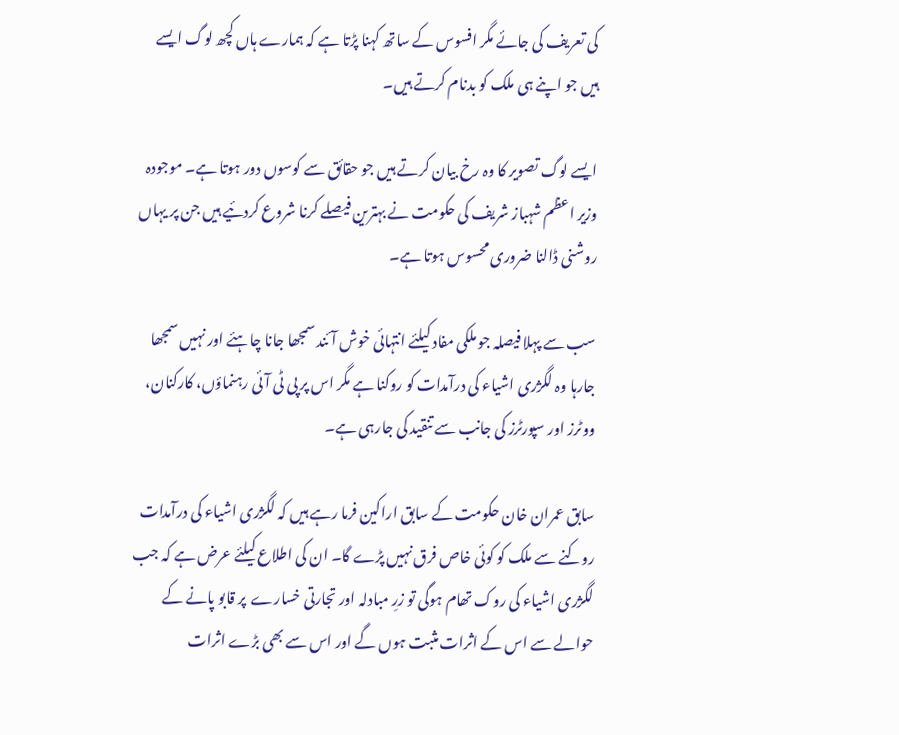کی تعریف کی جائے مگر افسوس کے ساتھ کہنا پڑتا ہے کہ ہمارے ہاں کچھ لوگ ایسے ہیں جو اپنے ہی ملک کو بدنام کرتے ہیں۔

ایسے لوگ تصویر کا وہ رخ بیان کرتے ہیں جو حقائق سے کوسوں دور ہوتا ہے۔ موجودہ وزیر اعظم شہباز شریف کی حکومت نے بہترین فیصلے کرنا شروع کردئیے ہیں جن پر یہاں روشنی ڈالنا ضروری محسوس ہوتا ہے۔

سب سے پہلا فیصلہ جو ملکی مفاد کیلئے انتہائی خوش آئند سمجھا جانا چاہئے اور نہیں سمجھا جارہا وہ لگژری اشیاء کی درآمدات کو روکنا ہے مگر اس پر پی ٹی آئی رہنماؤں، کارکنان، ووٹرز اور سپورٹرز کی جانب سے تنقید کی جارہی ہے۔

سابق عمران خان حکومت کے سابق اراکین فرما رہے ہیں کہ لگژری اشیاء کی درآمدات روکنے سے ملک کو کوئی خاص فرق نہیں پڑے گا۔ ان کی اطلاع کیلئے عرض ہے کہ جب لگژری اشیاء کی روک تھام ہوگی تو زرِ مبادلہ اور تجارتی خسارے  پر قابو پانے کے حوالے سے اس کے اثرات مثبت ہوں گے اور اس سے بھی بڑے اثرات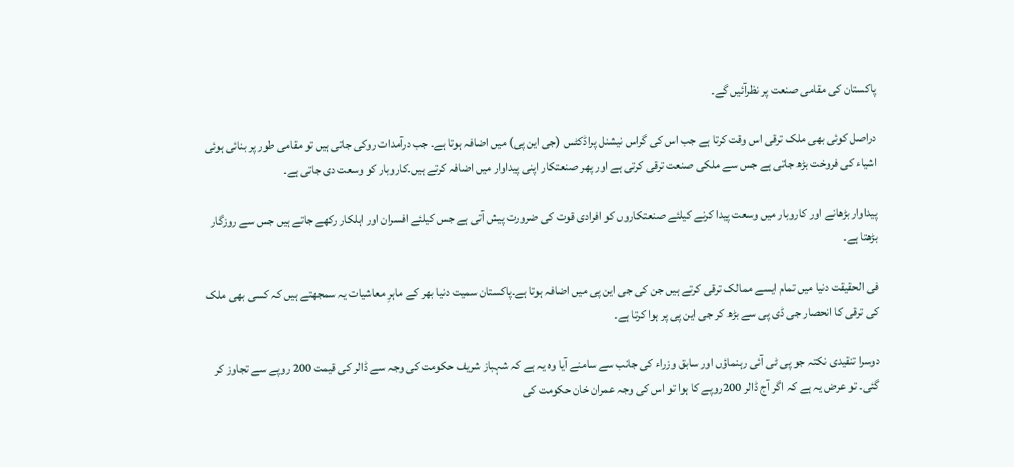پاکستان کی مقامی صنعت پر نظرآئیں گے۔

دراصل کوئی بھی ملک ترقی اس وقت کرتا ہے جب اس کی گراس نیشنل پراڈکٹس (جی این پی) میں اضافہ ہوتا ہے۔ جب درآمدات روکی جاتی ہیں تو مقامی طور پر بنائی ہوئی اشیاء کی فروخت بڑھ جاتی ہے جس سے ملکی صنعت ترقی کرتی ہے اور پھر صنعتکار اپنی پیداوار میں اضافہ کرتے ہیں۔کاروبار کو وسعت دی جاتی ہے۔

پیداوار بڑھانے اور کاروبار میں وسعت پیدا کرنے کیلئے صنعتکاروں کو افرادی قوت کی ضرورت پیش آتی ہے جس کیلئے افسران اور اہلکار رکھے جاتے ہیں جس سے روزگار بڑھتا ہے۔

فی الحقیقت دنیا میں تمام ایسے ممالک ترقی کرتے ہیں جن کی جی این پی میں اضافہ ہوتا ہے۔پاکستان سمیت دنیا بھر کے ماہرِ معاشیات یہ سمجھتے ہیں کہ کسی بھی ملک کی ترقی کا انحصار جی ڈی پی سے بڑھ کر جی این پی پر ہوا کرتا ہے۔

دوسرا تنقیدی نکتہ جو پی ٹی آئی رہنماؤں اور سابق وزراء کی جانب سے سامنے آیا وہ یہ ہے کہ شہباز شریف حکومت کی وجہ سے ڈالر کی قیمت 200 روپے سے تجاوز کر گئی۔ تو عرض یہ ہے کہ اگر آج ڈالر 200روپے کا ہوا تو اس کی وجہ عمران خان حکومت کی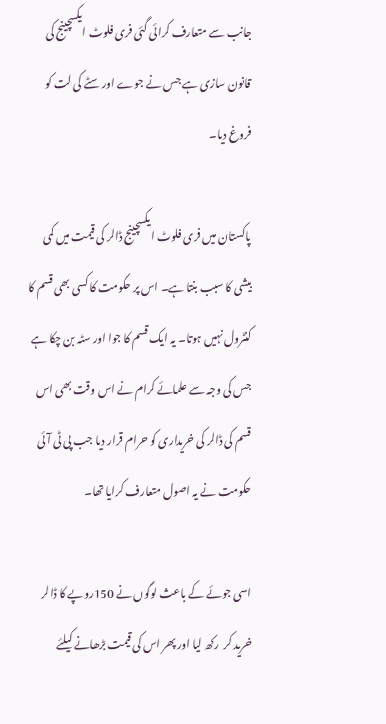جانب سے متعارف کرائی گئی فری فلوٹ ایکسچینج کی قانون سازی ہے جس نے جوے اور سٹے کی لت کو فروغ دیا۔

پاکستان میں فری فلوٹ ایکسچینج ڈالر کی قیمت میں کمی بیشی کا سبب بنتا ہے۔ اس پر حکومت کا کسی بھی قسم کا کنٹرول نہیں ہوتا۔ یہ ایک قسم کا جوا اور سٹہ بن چکا ہے جس کی وجہ سے علمائے کرام نے اس وقت بھی اس قسم کی ڈالر کی خریداری کو حرام قرار دیا جب پی ٹی آئی حکومت نے یہ اصول متعارف کرایا تھا۔

اسی جوئے کے باعث لوگوں نے 150روپے کا ڈالر خرید کر  رکھ لیا اور پھر اس کی قیمت بڑھانے کیلئے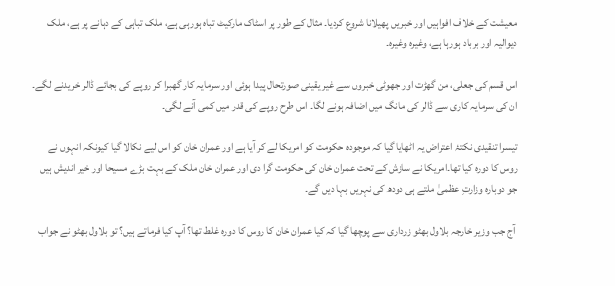معیشت کے خلاف افواہیں اور خبریں پھیلانا شروع کردیا۔ مثال کے طور پر اسٹاک مارکیٹ تباہ ہورہی ہے، ملک تباہی کے دہانے پر ہے، ملک دیوالیہ اور برباد ہورہا ہے، وغیرہ وغیرہ۔

اس قسم کی جعلی، من گھڑت اور جھوٹی خبروں سے غیر یقینی صورتحال پیدا ہوئی اور سرمایہ کار گھبرا کر روپے کی بجائے ڈالر خریدنے لگے۔ ان کی سرمایہ کاری سے ڈالر کی مانگ میں اضافہ ہونے لگا۔ اس طرح روپے کی قدر میں کمی آنے لگی۔

تیسرا تنقیدی نکتۂ اعتراض یہ اٹھایا گیا کہ موجودہ حکومت کو امریکا لے کر آیا ہے اور عمران خان کو اس لیے نکالا گیا کیونکہ انہوں نے روس کا دورہ کیا تھا۔امریکا نے سازش کے تحت عمران خان کی حکومت گرا دی اور عمران خان ملک کے بہت بڑے مسیحا اور خیر اندیش ہیں جو دوبارہ وزارتِ عظمیٰ ملتے ہی دودھ کی نہریں بہا دیں گے۔

 آج جب وزیر خارجہ بلاول بھٹو زرداری سے پوچھا گیا کہ کیا عمران خان کا روس کا دورہ غلط تھا؟ آپ کیا فرماتے ہیں؟ تو بلاول بھٹو نے جواب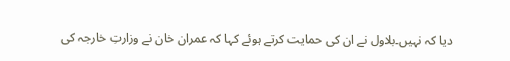دیا کہ نہیں۔بلاول نے ان کی حمایت کرتے ہوئے کہا کہ عمران خان نے وزارتِ خارجہ کی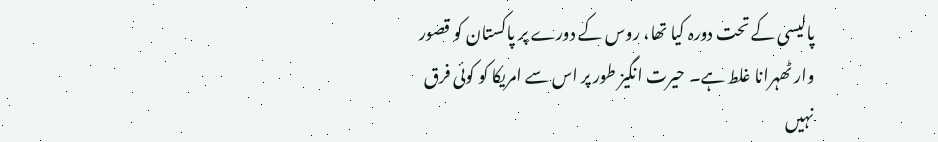پالیسی کے تحت دورہ کیا تھا، روس کے دورے پر پاکستان کو قصور وار ٹھہرانا غلط ہے۔ حیرت انگیز طور پر اس سے امریکا کو کوئی فرق نہیں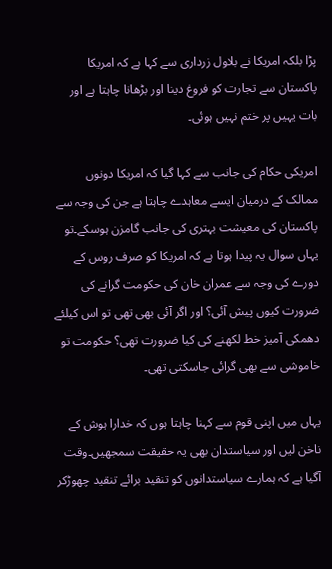پڑا بلکہ امریکا نے بلاول زرداری سے کہا ہے کہ امریکا پاکستان سے تجارت کو فروغ دینا اور بڑھانا چاہتا ہے اور بات یہیں پر ختم نہیں ہوئی۔

امریکی حکام کی جانب سے کہا گیا کہ امریکا دونوں ممالک کے درمیان ایسے معاہدے چاہتا ہے جن کی وجہ سے پاکستان کی معیشت بہتری کی جانب گامزن ہوسکے۔تو یہاں سوال یہ پیدا ہوتا ہے کہ امریکا کو صرف روس کے دورے کی وجہ سے عمران خان کی حکومت گرانے کی ضرورت کیوں پیش آئی؟ اور اگر آئی بھی تھی تو اس کیلئے دھمکی آمیز خط لکھنے کی کیا ضرورت تھی؟ حکومت تو خاموشی سے بھی گرائی جاسکتی تھی۔

یہاں میں اپنی قوم سے کہنا چاہتا ہوں کہ خدارا ہوش کے ناخن لیں اور سیاستدان بھی یہ حقیقت سمجھیں۔وقت آگیا ہے کہ ہمارے سیاستدانوں کو تنقید برائے تنقید چھوڑکر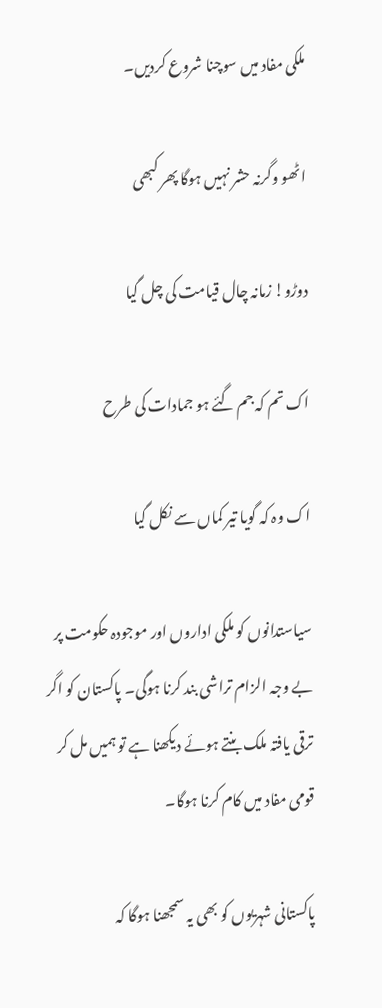ملکی مفاد میں سوچنا شروع کردیں۔

اٹھو وگرنہ حشر نہیں ہوگا پھر کبھی

دوڑو! زمانہ چال قیامت کی چل گیا

اک تم کہ جم گئے ہو جمادات کی طرح

اک وہ کہ گویا تیر کماں سے نکل گیا

سیاستدانوں کو ملکی اداروں اور موجودہ حکومت پر  بے وجہ الزام تراشی بند کرنا ہوگی۔ پاکستان کو اگر ترقی یافتہ ملک بنتے ہوئے دیکھنا ہے تو ہمیں مل کر قومی مفاد میں کام کرنا ہوگا۔

پاکستانی شہریوں کو بھی یہ سمجھنا ہوگا کہ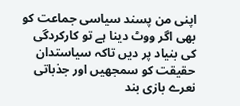اپنی من پسند سیاسی جماعت کو بھی اگر ووٹ دینا ہے تو کارکردگی کی بنیاد پر دیں تاکہ سیاستدان حقیقت کو سمجھیں اور جذباتی نعرے بازی بند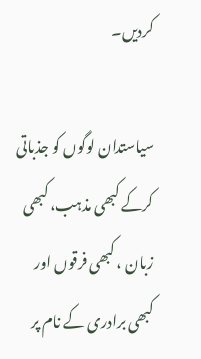کردیں۔

سیاستدان لوگوں کو جذباتی کرکے کبھی مذہب، کبھی زبان ، کبھی فرقوں اور کبھی برادری کے نام پر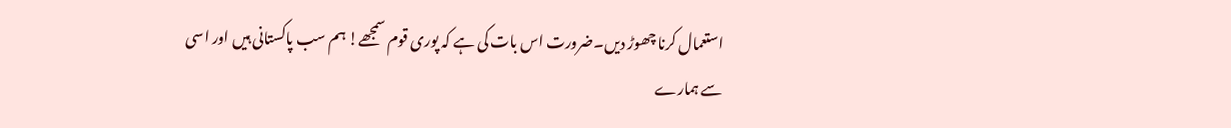استعمال کرنا چھوڑ دیں۔ضرورت اس بات کی ہے کہ پوری قوم سمجھے! ہم سب پاکستانی ہیں اور اسی سے ہمارے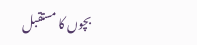بچوں کا مستقبل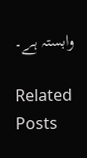وابستہ ہے۔

Related Posts